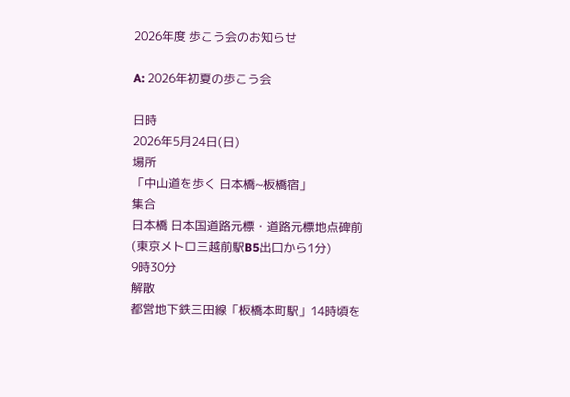2026年度 歩こう会のお知らせ

A: 2026年初夏の歩こう会

日時
2026年5月24日(日)
場所
「中山道を歩く 日本橋~板橋宿」
集合
日本橋 日本国道路元標・道路元標地点碑前(東京メトロ三越前駅B5出口から1分)
9時30分
解散
都営地下鉄三田線「板橋本町駅」14時頃を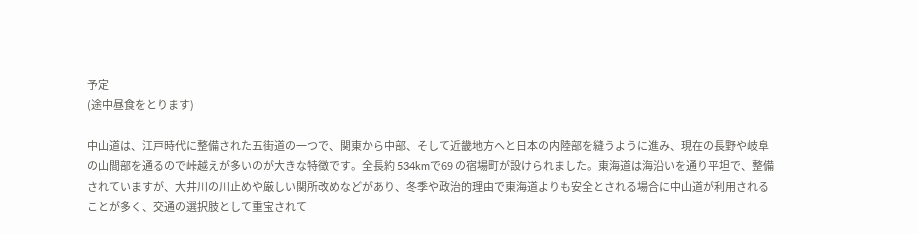予定
(途中昼食をとります)

中山道は、江戸時代に整備された五街道の一つで、関東から中部、そして近畿地方へと日本の内陸部を縫うように進み、現在の長野や岐阜の山間部を通るので峠越えが多いのが大きな特徴です。全長約 534kmで69 の宿場町が設けられました。東海道は海沿いを通り平坦で、整備されていますが、大井川の川止めや厳しい関所改めなどがあり、冬季や政治的理由で東海道よりも安全とされる場合に中山道が利用されることが多く、交通の選択肢として重宝されて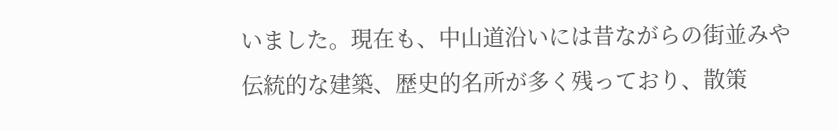いました。現在も、中山道沿いには昔ながらの街並みや伝統的な建築、歴史的名所が多く残っており、散策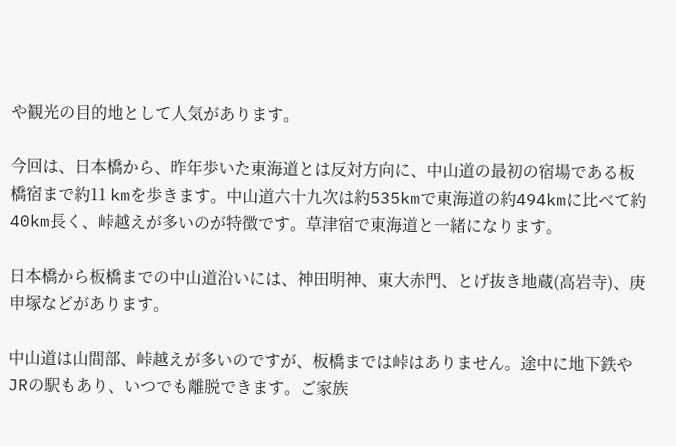や観光の目的地として人気があります。

今回は、日本橋から、昨年歩いた東海道とは反対方向に、中山道の最初の宿場である板橋宿まで約11 kmを歩きます。中山道六十九次は約535kmで東海道の約494kmに比べて約40km長く、峠越えが多いのが特徴です。草津宿で東海道と一緒になります。

日本橋から板橋までの中山道沿いには、神田明神、東大赤門、とげ抜き地蔵(高岩寺)、庚申塚などがあります。

中山道は山間部、峠越えが多いのですが、板橋までは峠はありません。途中に地下鉄やJRの駅もあり、いつでも離脱できます。ご家族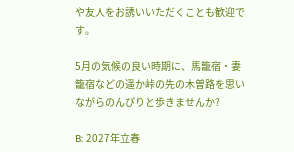や友人をお誘いいただくことも歓迎です。

5月の気候の良い時期に、馬籠宿・妻籠宿などの遥か峠の先の木曽路を思いながらのんびりと歩きませんか?

B: 2027年立春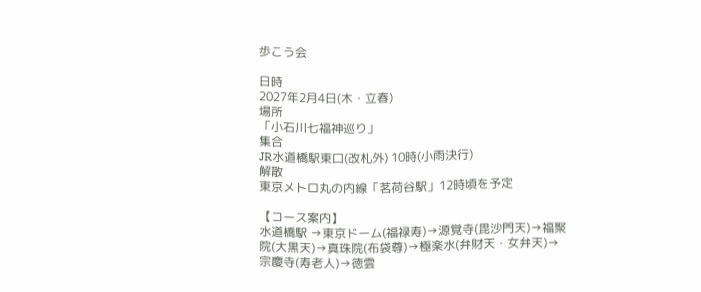歩こう会

日時
2027年2月4日(木・立春)
場所
「小石川七福神巡り」
集合
JR水道橋駅東口(改札外) 10時(小雨決行)
解散
東京メトロ丸の内線「茗荷谷駅」12時頃を予定

【コース案内】
水道橋駅 →東京ドーム(福禄寿)→源覚寺(毘沙門天)→福聚院(大黒天)→真珠院(布袋尊)→極楽水(弁財天・女弁天)→宗慶寺(寿老人)→徳雲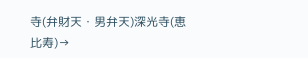寺(弁財天・男弁天)深光寺(恵比寿)→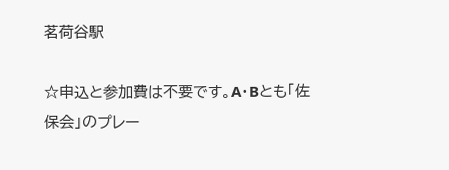茗荷谷駅

☆申込と参加費は不要です。A・Bとも「佐保会」のプレー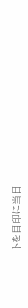トを目印に当日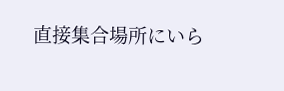直接集合場所にいら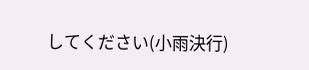してください(小雨決行)